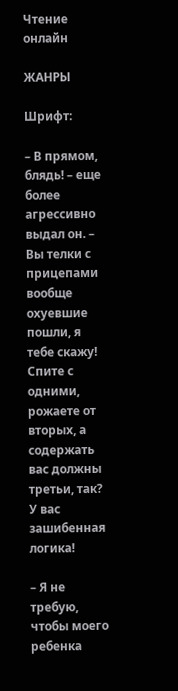Чтение онлайн

ЖАНРЫ

Шрифт:

– В прямом, блядь! – еще более агрессивно выдал он. – Вы телки с прицепами вообще охуевшие пошли, я тебе скажу! Спите с одними, рожаете от вторых, а содержать вас должны третьи, так? У вас зашибенная логика!

– Я не требую, чтобы моего ребенка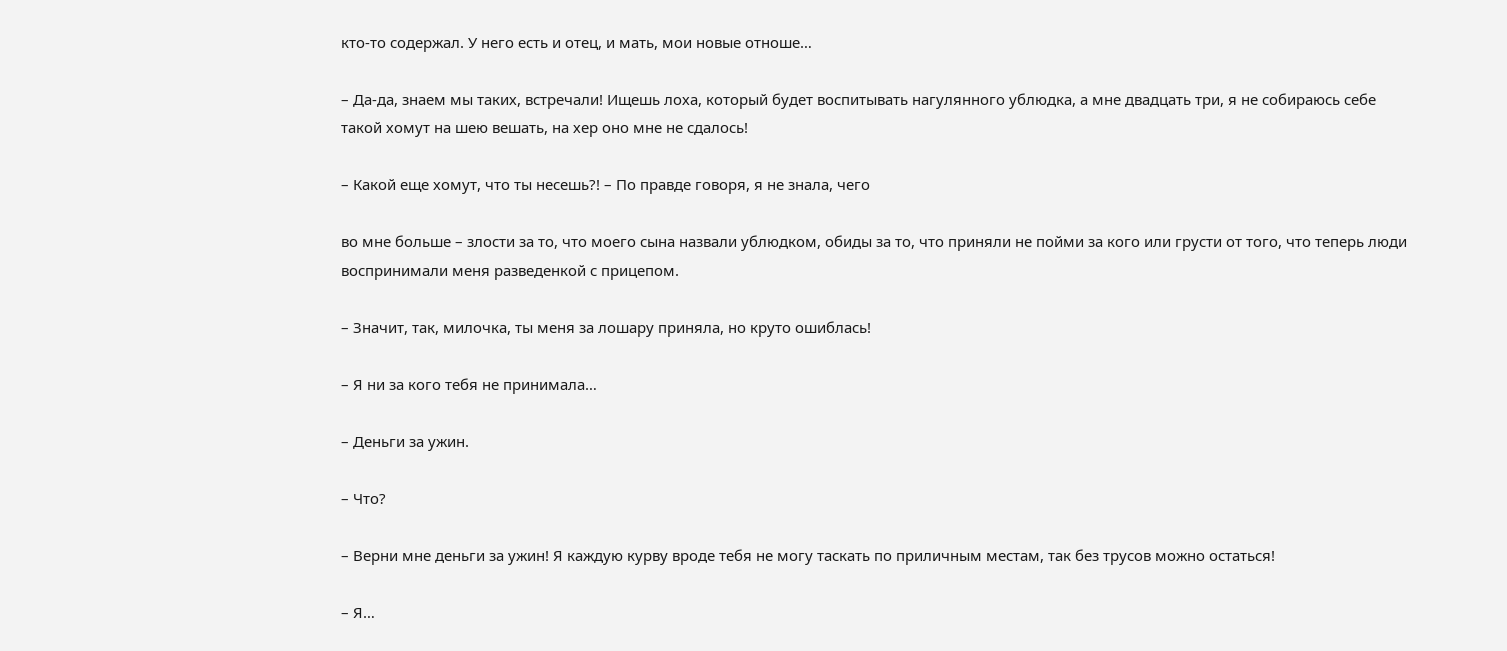кто-то содержал. У него есть и отец, и мать, мои новые отноше…

– Да-да, знаем мы таких, встречали! Ищешь лоха, который будет воспитывать нагулянного ублюдка, а мне двадцать три, я не собираюсь себе такой хомут на шею вешать, на хер оно мне не сдалось!

– Какой еще хомут, что ты несешь?! – По правде говоря, я не знала, чего

во мне больше – злости за то, что моего сына назвали ублюдком, обиды за то, что приняли не пойми за кого или грусти от того, что теперь люди воспринимали меня разведенкой с прицепом.

– Значит, так, милочка, ты меня за лошару приняла, но круто ошиблась!

– Я ни за кого тебя не принимала…

– Деньги за ужин.

– Что?

– Верни мне деньги за ужин! Я каждую курву вроде тебя не могу таскать по приличным местам, так без трусов можно остаться!

– Я…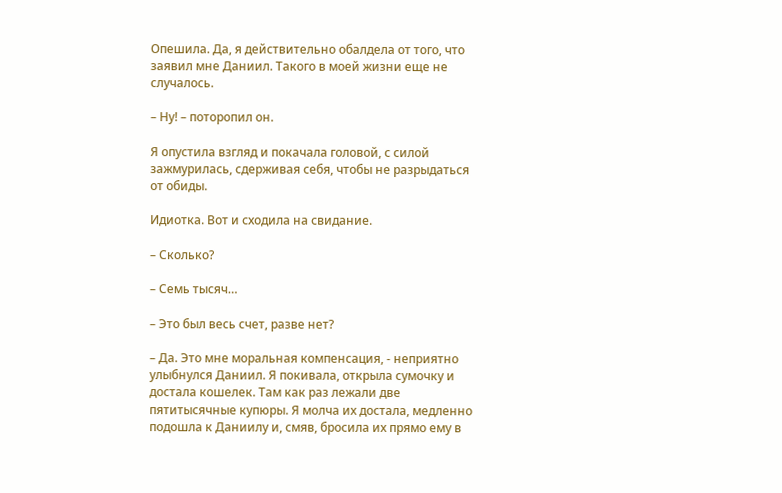Опешила. Да, я действительно обалдела от того, что заявил мне Даниил. Такого в моей жизни еще не случалось.

– Ну! – поторопил он.

Я опустила взгляд и покачала головой, с силой зажмурилась, сдерживая себя, чтобы не разрыдаться от обиды.

Идиотка. Вот и сходила на свидание.

– Сколько?

– Семь тысяч…

– Это был весь счет, разве нет?

– Да. Это мне моральная компенсация, - неприятно улыбнулся Даниил. Я покивала, открыла сумочку и достала кошелек. Там как раз лежали две пятитысячные купюры. Я молча их достала, медленно подошла к Даниилу и, смяв, бросила их прямо ему в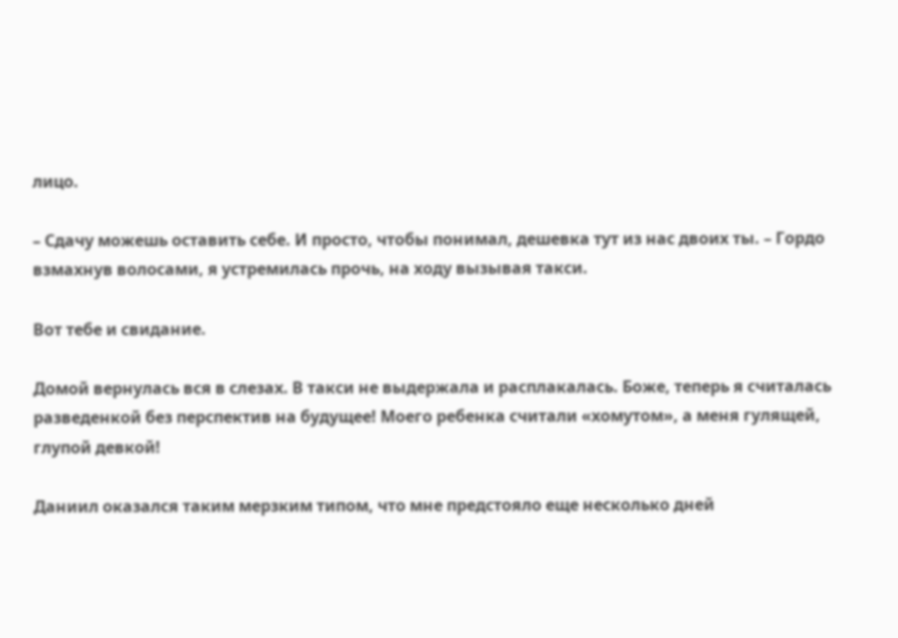лицо.

– Сдачу можешь оставить себе. И просто, чтобы понимал, дешевка тут из нас двоих ты. – Гордо взмахнув волосами, я устремилась прочь, на ходу вызывая такси.

Вот тебе и свидание.

Домой вернулась вся в слезах. В такси не выдержала и расплакалась. Боже, теперь я считалась разведенкой без перспектив на будущее! Моего ребенка считали «хомутом», а меня гулящей, глупой девкой!

Даниил оказался таким мерзким типом, что мне предстояло еще несколько дней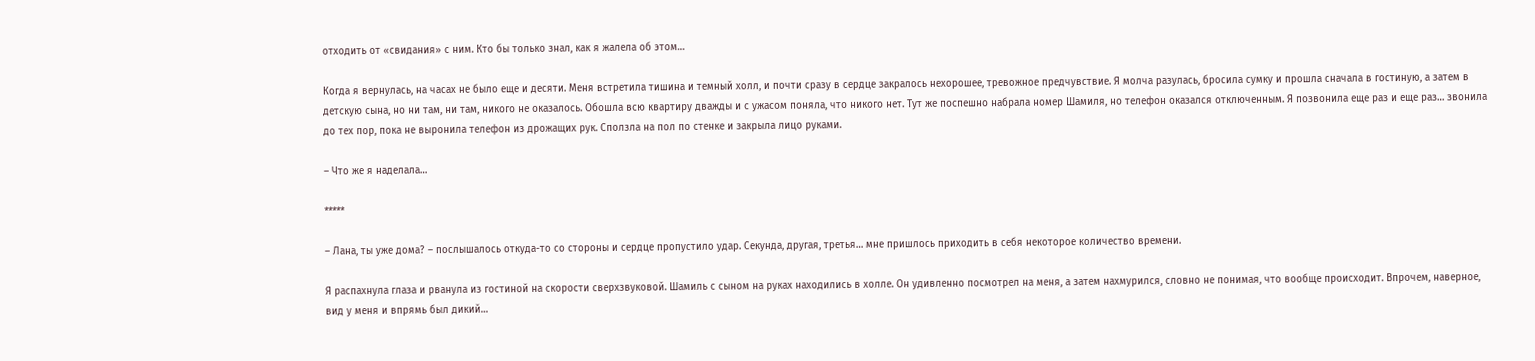отходить от «свидания» с ним. Кто бы только знал, как я жалела об этом…

Когда я вернулась, на часах не было еще и десяти. Меня встретила тишина и темный холл, и почти сразу в сердце закралось нехорошее, тревожное предчувствие. Я молча разулась, бросила сумку и прошла сначала в гостиную, а затем в детскую сына, но ни там, ни там, никого не оказалось. Обошла всю квартиру дважды и с ужасом поняла, что никого нет. Тут же поспешно набрала номер Шамиля, но телефон оказался отключенным. Я позвонила еще раз и еще раз… звонила до тех пор, пока не выронила телефон из дрожащих рук. Сползла на пол по стенке и закрыла лицо руками.

– Что же я наделала…

*****

– Лана, ты уже дома? – послышалось откуда-то со стороны и сердце пропустило удар. Секунда, другая, третья… мне пришлось приходить в себя некоторое количество времени.

Я распахнула глаза и рванула из гостиной на скорости сверхзвуковой. Шамиль с сыном на руках находились в холле. Он удивленно посмотрел на меня, а затем нахмурился, словно не понимая, что вообще происходит. Впрочем, наверное, вид у меня и впрямь был дикий…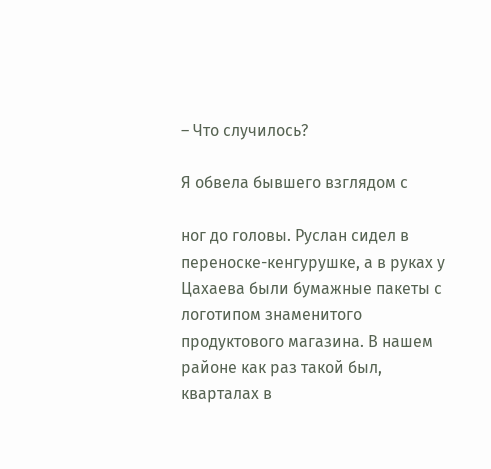– Что случилось?

Я обвела бывшего взглядом с

ног до головы. Руслан сидел в переноске-кенгурушке, а в руках у Цахаева были бумажные пакеты с логотипом знаменитого продуктового магазина. В нашем районе как раз такой был, кварталах в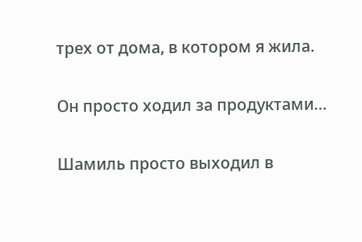трех от дома, в котором я жила.

Он просто ходил за продуктами…

Шамиль просто выходил в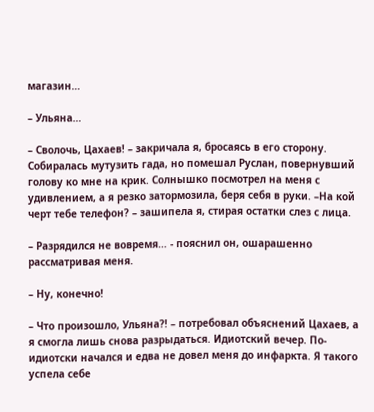магазин…

– Ульяна…

– Сволочь, Цахаев! – закричала я, бросаясь в его сторону. Собиралась мутузить гада, но помешал Руслан, повернувший голову ко мне на крик. Солнышко посмотрел на меня с удивлением, а я резко затормозила, беря себя в руки. –На кой черт тебе телефон? – зашипела я, стирая остатки слез с лица.

– Разрядился не вовремя… - пояснил он, ошарашенно рассматривая меня.

– Ну, конечно!

– Что произошло, Ульяна?! – потребовал объяснений Цахаев, а я смогла лишь снова разрыдаться. Идиотский вечер. По-идиотски начался и едва не довел меня до инфаркта. Я такого успела себе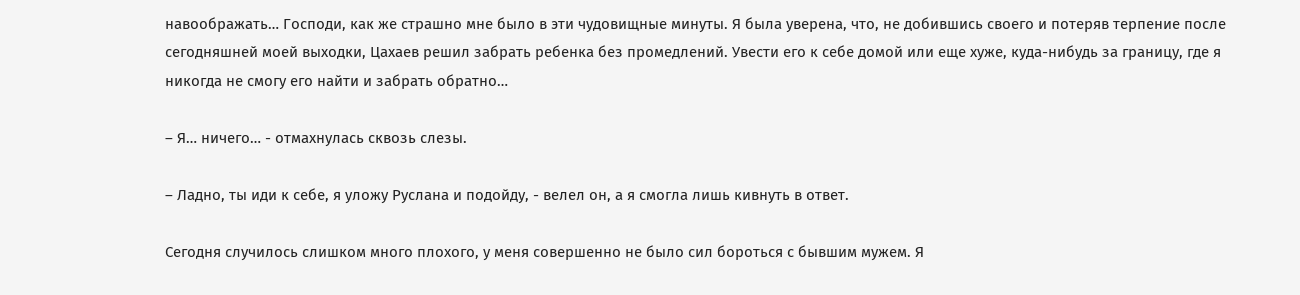навоображать… Господи, как же страшно мне было в эти чудовищные минуты. Я была уверена, что, не добившись своего и потеряв терпение после сегодняшней моей выходки, Цахаев решил забрать ребенка без промедлений. Увести его к себе домой или еще хуже, куда-нибудь за границу, где я никогда не смогу его найти и забрать обратно…

– Я… ничего… - отмахнулась сквозь слезы.

– Ладно, ты иди к себе, я уложу Руслана и подойду, - велел он, а я смогла лишь кивнуть в ответ.

Сегодня случилось слишком много плохого, у меня совершенно не было сил бороться с бывшим мужем. Я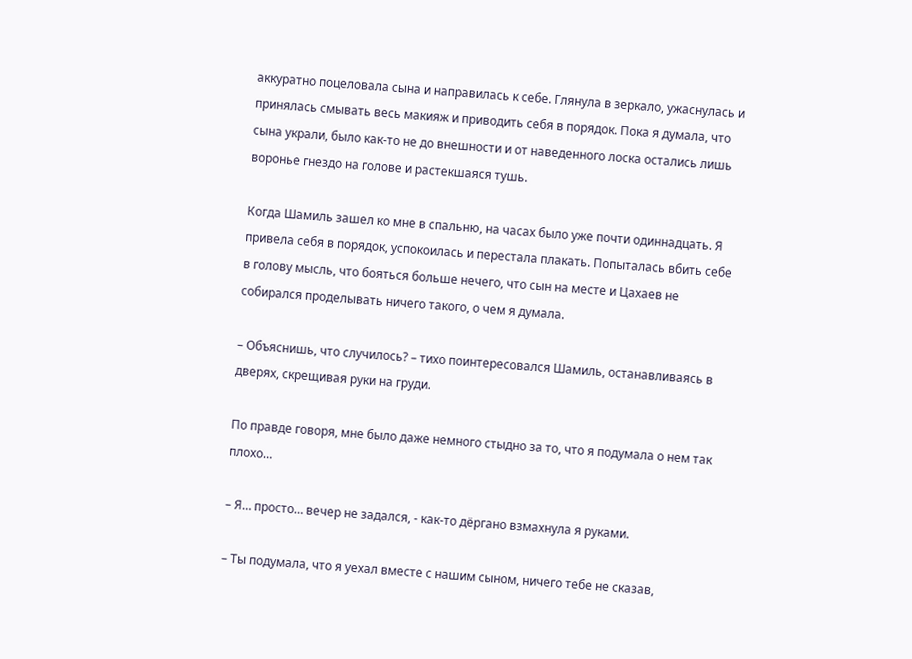аккуратно поцеловала сына и направилась к себе. Глянула в зеркало, ужаснулась и принялась смывать весь макияж и приводить себя в порядок. Пока я думала, что сына украли, было как-то не до внешности и от наведенного лоска остались лишь воронье гнездо на голове и растекшаяся тушь.

Когда Шамиль зашел ко мне в спальню, на часах было уже почти одиннадцать. Я привела себя в порядок, успокоилась и перестала плакать. Попыталась вбить себе в голову мысль, что бояться больше нечего, что сын на месте и Цахаев не собирался проделывать ничего такого, о чем я думала.

– Объяснишь, что случилось? – тихо поинтересовался Шамиль, останавливаясь в дверях, скрещивая руки на груди.

По правде говоря, мне было даже немного стыдно за то, что я подумала о нем так плохо…

– Я… просто… вечер не задался, - как-то дёргано взмахнула я руками.

– Ты подумала, что я уехал вместе с нашим сыном, ничего тебе не сказав,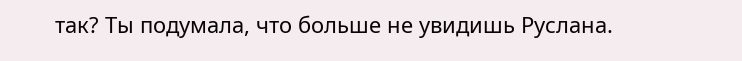так? Ты подумала, что больше не увидишь Руслана.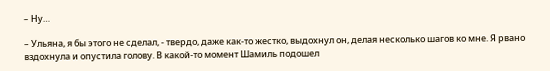– Ну…

– Ульяна, я бы этого не сделал, - твердо, даже как-то жестко, выдохнул он, делая несколько шагов ко мне. Я рвано вздохнула и опустила голову. В какой-то момент Шамиль подошел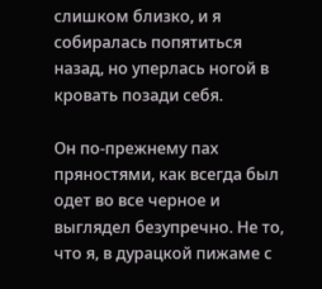слишком близко, и я собиралась попятиться назад, но уперлась ногой в кровать позади себя.

Он по-прежнему пах пряностями, как всегда был одет во все черное и выглядел безупречно. Не то, что я, в дурацкой пижаме с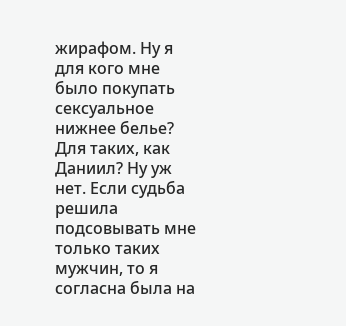жирафом. Ну я для кого мне было покупать сексуальное нижнее белье? Для таких, как Даниил? Ну уж нет. Если судьба решила подсовывать мне только таких мужчин, то я согласна была на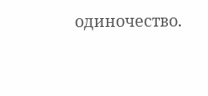одиночество.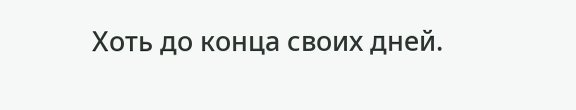Хоть до конца своих дней.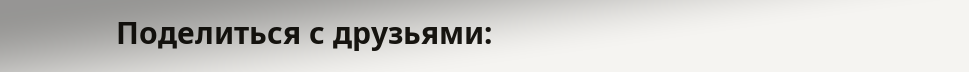Поделиться с друзьями: